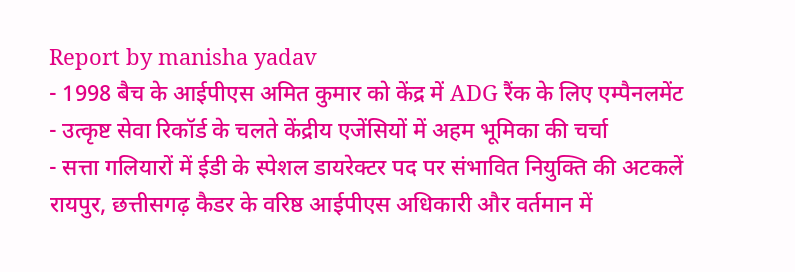Report by manisha yadav
- 1998 बैच के आईपीएस अमित कुमार को केंद्र में ADG रैंक के लिए एम्पैनलमेंट
- उत्कृष्ट सेवा रिकॉर्ड के चलते केंद्रीय एजेंसियों में अहम भूमिका की चर्चा
- सत्ता गलियारों में ईडी के स्पेशल डायरेक्टर पद पर संभावित नियुक्ति की अटकलें
रायपुर, छत्तीसगढ़ कैडर के वरिष्ठ आईपीएस अधिकारी और वर्तमान में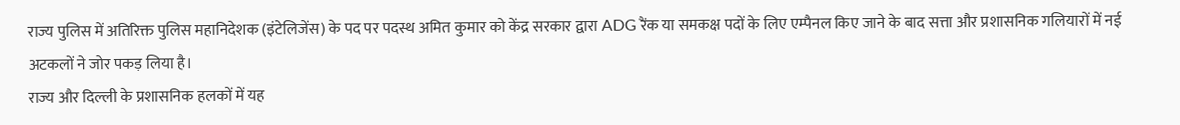राज्य पुलिस में अतिरिक्त पुलिस महानिदेशक (इंटेलिजेंस) के पद पर पदस्थ अमित कुमार को केंद्र सरकार द्वारा ADG रैंक या समकक्ष पदों के लिए एम्पैनल किए जाने के बाद सत्ता और प्रशासनिक गलियारों में नई अटकलों ने जोर पकड़ लिया है।
राज्य और दिल्ली के प्रशासनिक हलकों में यह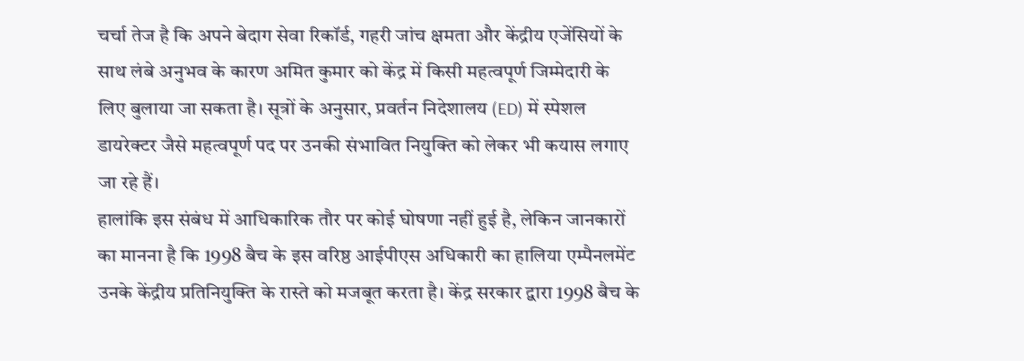चर्चा तेज है कि अपने बेदाग सेवा रिकॉर्ड, गहरी जांच क्षमता और केंद्रीय एजेंसियों के साथ लंबे अनुभव के कारण अमित कुमार को केंद्र में किसी महत्वपूर्ण जिम्मेदारी के लिए बुलाया जा सकता है। सूत्रों के अनुसार, प्रवर्तन निदेशालय (ED) में स्पेशल डायरेक्टर जैसे महत्वपूर्ण पद पर उनकी संभावित नियुक्ति को लेकर भी कयास लगाए जा रहे हैं।
हालांकि इस संबंध में आधिकारिक तौर पर कोई घोषणा नहीं हुई है, लेकिन जानकारों का मानना है कि 1998 बैच के इस वरिष्ठ आईपीएस अधिकारी का हालिया एम्पैनलमेंट उनके केंद्रीय प्रतिनियुक्ति के रास्ते को मजबूत करता है। केंद्र सरकार द्वारा 1998 बैच के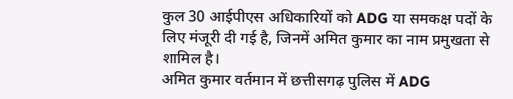कुल 30 आईपीएस अधिकारियों को ADG या समकक्ष पदों के लिए मंजूरी दी गई है, जिनमें अमित कुमार का नाम प्रमुखता से शामिल है।
अमित कुमार वर्तमान में छत्तीसगढ़ पुलिस में ADG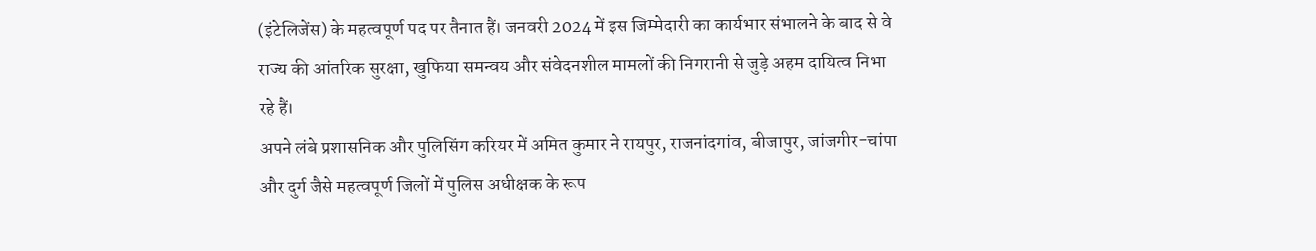(इंटेलिजेंस) के महत्वपूर्ण पद पर तैनात हैं। जनवरी 2024 में इस जिम्मेदारी का कार्यभार संभालने के बाद से वे राज्य की आंतरिक सुरक्षा, खुफिया समन्वय और संवेदनशील मामलों की निगरानी से जुड़े अहम दायित्व निभा रहे हैं।
अपने लंबे प्रशासनिक और पुलिसिंग करियर में अमित कुमार ने रायपुर, राजनांदगांव, बीजापुर, जांजगीर-चांपा और दुर्ग जैसे महत्वपूर्ण जिलों में पुलिस अधीक्षक के रूप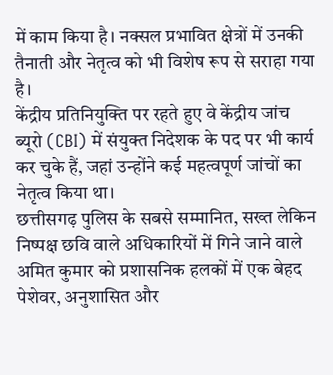में काम किया है। नक्सल प्रभावित क्षेत्रों में उनकी तैनाती और नेतृत्व को भी विशेष रूप से सराहा गया है।
केंद्रीय प्रतिनियुक्ति पर रहते हुए वे केंद्रीय जांच ब्यूरो (CBI) में संयुक्त निदेशक के पद पर भी कार्य कर चुके हैं, जहां उन्होंने कई महत्वपूर्ण जांचों का नेतृत्व किया था।
छत्तीसगढ़ पुलिस के सबसे सम्मानित, सख्त लेकिन निष्पक्ष छवि वाले अधिकारियों में गिने जाने वाले अमित कुमार को प्रशासनिक हलकों में एक बेहद पेशेवर, अनुशासित और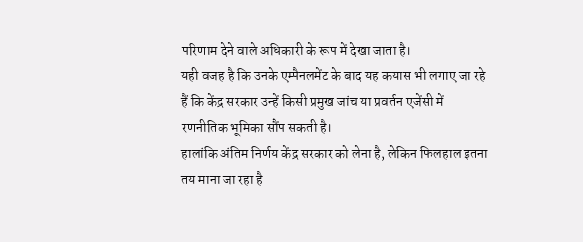परिणाम देने वाले अधिकारी के रूप में देखा जाता है।
यही वजह है कि उनके एम्पैनलमेंट के बाद यह कयास भी लगाए जा रहे हैं कि केंद्र सरकार उन्हें किसी प्रमुख जांच या प्रवर्तन एजेंसी में रणनीतिक भूमिका सौंप सकती है।
हालांकि अंतिम निर्णय केंद्र सरकार को लेना है, लेकिन फिलहाल इतना तय माना जा रहा है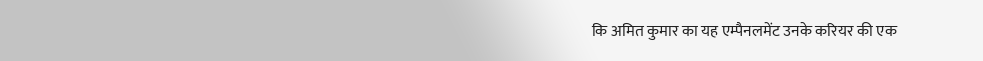कि अमित कुमार का यह एम्पैनलमेंट उनके करियर की एक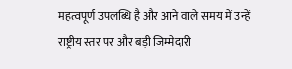महत्वपूर्ण उपलब्धि है और आने वाले समय में उन्हें राष्ट्रीय स्तर पर और बड़ी जिम्मेदारी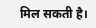मिल सकती है।